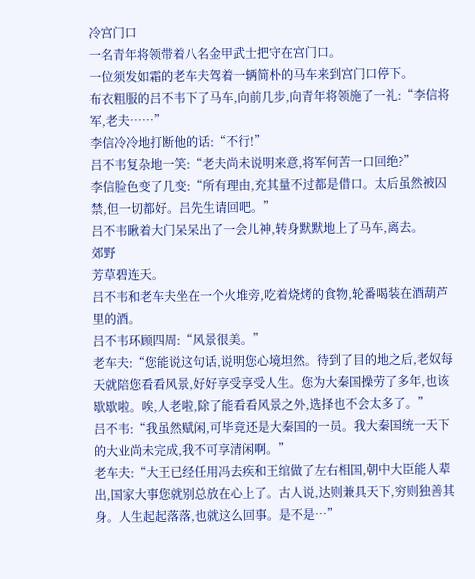冷宫门口
一名青年将领带着八名金甲武士把守在宫门口。
一位须发如霜的老车夫驾着一辆简朴的马车来到宫门口停下。
布衣粗服的吕不韦下了马车,向前几步,向青年将领施了一礼:“李信将军,老夫……”
李信冷冷地打断他的话:“不行!”
吕不韦复杂地一笑:“老夫尚未说明来意,将军何苦一口回绝?”
李信脸色变了几变:“所有理由,充其量不过都是借口。太后虽然被囚禁,但一切都好。吕先生请回吧。”
吕不韦瞅着大门呆呆出了一会儿神,转身默默地上了马车,离去。
郊野
芳草碧连天。
吕不韦和老车夫坐在一个火堆旁,吃着烧烤的食物,轮番喝装在酒葫芦里的酒。
吕不韦环顾四周:“风景很美。”
老车夫:“您能说这句话,说明您心境坦然。待到了目的地之后,老奴每天就陪您看看风景,好好享受享受人生。您为大秦国操劳了多年,也该歇歇啦。唉,人老啦,除了能看看风景之外,选择也不会太多了。”
吕不韦:“我虽然赋闲,可毕竟还是大秦国的一员。我大秦国统一天下的大业尚未完成,我不可享清闲啊。”
老车夫:“大王已经任用冯去疾和王绾做了左右相国,朝中大臣能人辈出,国家大事您就别总放在心上了。古人说,达则兼具天下,穷则独善其身。人生起起落落,也就这么回事。是不是…”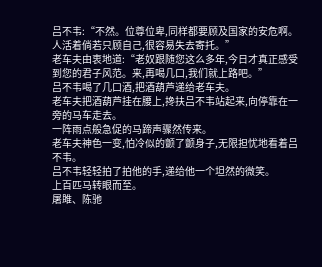吕不韦:“不然。位尊位卑,同样都要顾及国家的安危啊。人活着倘若只顾自己,很容易失去寄托。”
老车夫由衷地道:“老奴跟随您这么多年,今日才真正感受到您的君子风范。来,再喝几口,我们就上路吧。”
吕不韦喝了几口酒,把酒葫芦递给老车夫。
老车夫把酒葫芦挂在腰上,搀扶吕不韦站起来,向停靠在一旁的马车走去。
一阵雨点般急促的马蹄声骤然传来。
老车夫神色一变,怕冷似的颤了颤身子,无限担忧地看着吕不韦。
吕不韦轻轻拍了拍他的手,递给他一个坦然的微笑。
上百匹马转眼而至。
屠雎、陈驰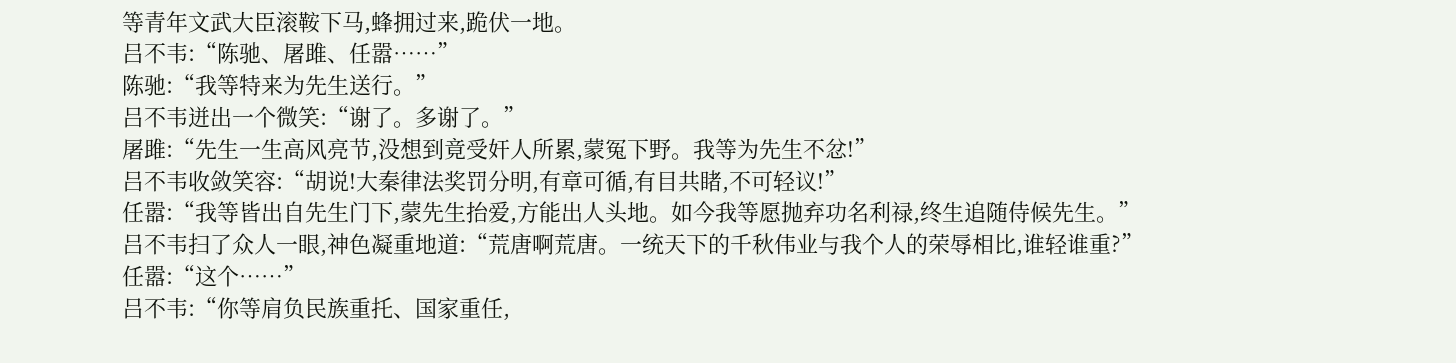等青年文武大臣滚鞍下马,蜂拥过来,跪伏一地。
吕不韦:“陈驰、屠雎、任嚣……”
陈驰:“我等特来为先生送行。”
吕不韦迸出一个微笑:“谢了。多谢了。”
屠雎:“先生一生高风亮节,没想到竟受奸人所累,蒙冤下野。我等为先生不忿!”
吕不韦收敛笑容:“胡说!大秦律法奖罚分明,有章可循,有目共睹,不可轻议!”
任嚣:“我等皆出自先生门下,蒙先生抬爱,方能出人头地。如今我等愿抛弃功名利禄,终生追随侍候先生。”
吕不韦扫了众人一眼,神色凝重地道:“荒唐啊荒唐。一统天下的千秋伟业与我个人的荣辱相比,谁轻谁重?”
任嚣:“这个……”
吕不韦:“你等肩负民族重托、国家重任,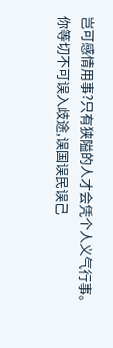岂可感情用事?只有狭隘的人才会凭个人义气行事。你等切不可误入歧途,误国误民误己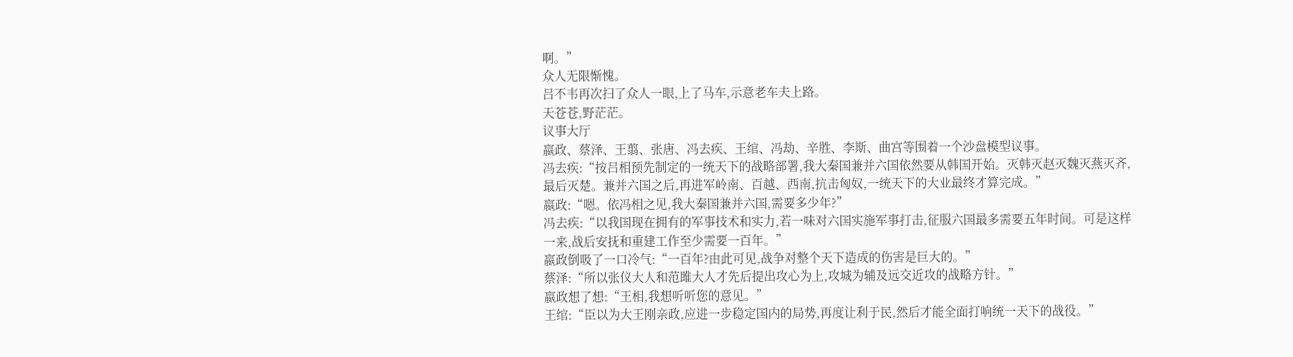啊。”
众人无限惭愧。
吕不韦再次扫了众人一眼,上了马车,示意老车夫上路。
天苍苍,野茫茫。
议事大厅
嬴政、蔡泽、王翦、张唐、冯去疾、王绾、冯劫、辛胜、李斯、曲宫等围着一个沙盘模型议事。
冯去疾:“按吕相预先制定的一统天下的战略部署,我大秦国兼并六国依然要从韩国开始。灭韩灭赵灭魏灭燕灭齐,最后灭楚。兼并六国之后,再进军岭南、百越、西南,抗击匈奴,一统天下的大业最终才算完成。”
嬴政:“嗯。依冯相之见,我大秦国兼并六国,需要多少年?”
冯去疾:“以我国现在拥有的军事技术和实力,若一味对六国实施军事打击,征服六国最多需要五年时间。可是这样一来,战后安抚和重建工作至少需要一百年。”
嬴政倒吸了一口冷气:“一百年?由此可见,战争对整个天下造成的伤害是巨大的。”
蔡泽:“所以张仪大人和范雎大人才先后提出攻心为上,攻城为辅及远交近攻的战略方针。”
嬴政想了想:“王相,我想听听您的意见。”
王绾:“臣以为大王刚亲政,应进一步稳定国内的局势,再度让利于民,然后才能全面打响统一天下的战役。”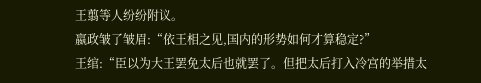王翦等人纷纷附议。
嬴政皱了皱眉:“依王相之见,国内的形势如何才算稳定?”
王绾:“臣以为大王罢免太后也就罢了。但把太后打入冷宫的举措太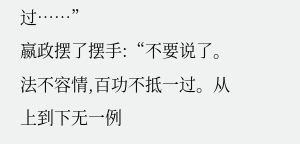过……”
嬴政摆了摆手:“不要说了。法不容情,百功不抵一过。从上到下无一例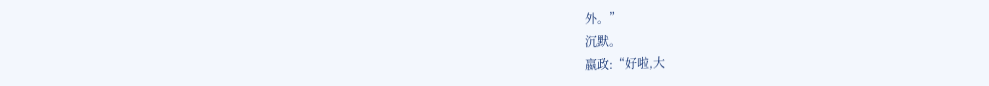外。”
沉默。
嬴政:“好啦,大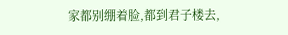家都别绷着脸,都到君子楼去,